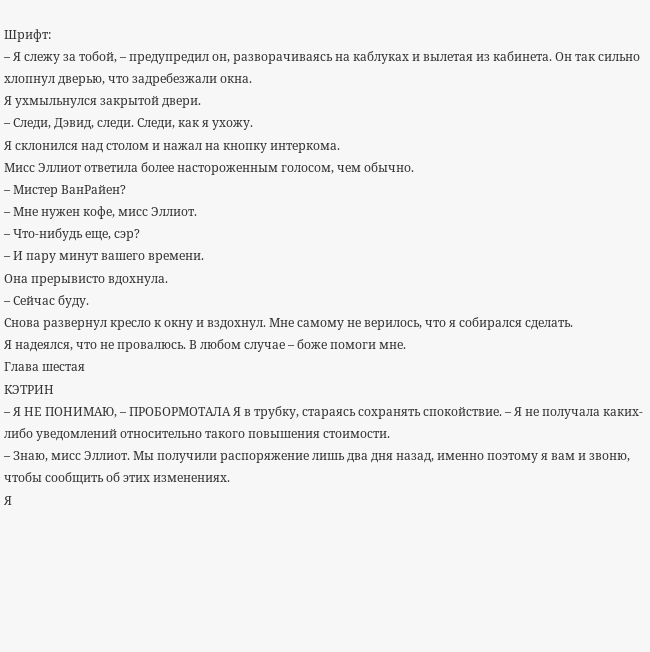Шрифт:
– Я слежу за тобой, – предупредил он, разворачиваясь на каблуках и вылетая из кабинета. Он так сильно хлопнул дверью, что задребезжали окна.
Я ухмыльнулся закрытой двери.
– Следи, Дэвид, следи. Следи, как я ухожу.
Я склонился над столом и нажал на кнопку интеркома.
Мисс Эллиот ответила более настороженным голосом, чем обычно.
– Мистер ВанРайен?
– Мне нужен кофе, мисс Эллиот.
– Что-нибудь еще, сэр?
– И пару минут вашего времени.
Она прерывисто вдохнула.
– Сейчас буду.
Снова развернул кресло к окну и вздохнул. Мне самому не верилось, что я собирался сделать.
Я надеялся, что не провалюсь. В любом случае – боже помоги мне.
Глава шестая
КЭТРИН
– Я НЕ ПОНИМАЮ, – ПРОБОРМОТАЛА Я в трубку, стараясь сохранять спокойствие. – Я не получала каких-либо уведомлений относительно такого повышения стоимости.
– Знаю, мисс Эллиот. Мы получили распоряжение лишь два дня назад, именно поэтому я вам и звоню, чтобы сообщить об этих изменениях.
Я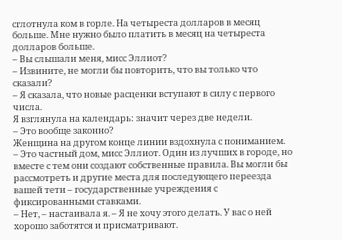сглотнула ком в горле. На четыреста долларов в месяц больше. Мне нужно было платить в месяц на четыреста долларов больше.
– Вы слышали меня, мисс Эллиот?
– Извините, не могли бы повторить, что вы только что сказали?
– Я сказала, что новые расценки вступают в силу с первого числа.
Я взглянула на календарь: значит через две недели.
– Это вообще законно?
Женщина на другом конце линии вздохнула с пониманием.
– Это частный дом, мисс Эллиот. Один из лучших в городе, но вместе с тем они создают собственные правила. Вы могли бы рассмотреть и другие места для последующего переезда вашей тети – государственные учреждения с фиксированными ставками.
– Нет, – настаивала я. – Я не хочу этого делать. У вас о ней хорошо заботятся и присматривают.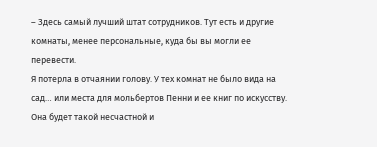– Здесь самый лучший штат сотрудников. Тут есть и другие комнаты, менее персональные, куда бы вы могли ее перевести.
Я потерла в отчаянии голову. У тех комнат не было вида на сад… или места для мольбертов Пенни и ее книг по искусству. Она будет такой несчастной и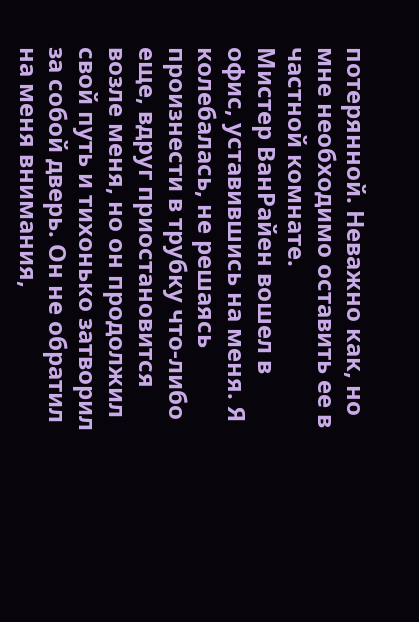потерянной. Неважно как, но мне необходимо оставить ее в частной комнате.
Мистер ВанРайен вошел в офис, уставившись на меня. Я колебалась, не решаясь произнести в трубку что-либо еще, вдруг приостановится возле меня, но он продолжил свой путь и тихонько затворил за собой дверь. Он не обратил на меня внимания,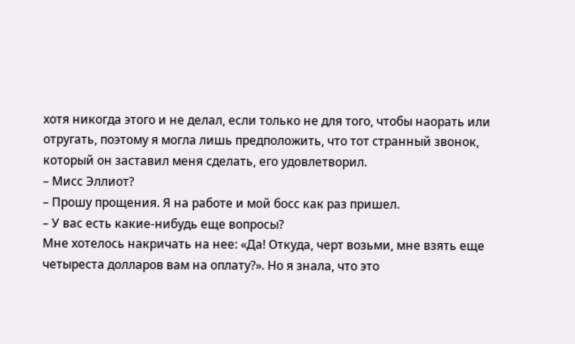хотя никогда этого и не делал, если только не для того, чтобы наорать или отругать, поэтому я могла лишь предположить, что тот странный звонок, который он заставил меня сделать, его удовлетворил.
– Мисс Эллиот?
– Прошу прощения. Я на работе и мой босс как раз пришел.
– У вас есть какие-нибудь еще вопросы?
Мне хотелось накричать на нее: «Да! Откуда, черт возьми, мне взять еще четыреста долларов вам на оплату?». Но я знала, что это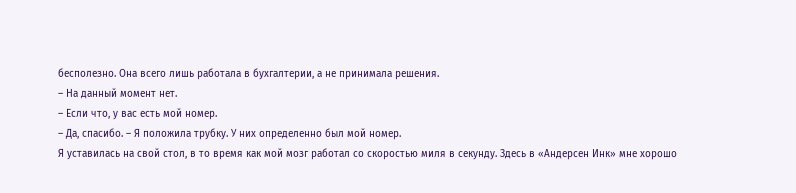бесполезно. Она всего лишь работала в бухгалтерии, а не принимала решения.
– На данный момент нет.
– Если что, у вас есть мой номер.
– Да, спасибо. – Я положила трубку. У них определенно был мой номер.
Я уставилась на свой стол, в то время как мой мозг работал со скоростью миля в секунду. Здесь в «Андерсен Инк» мне хорошо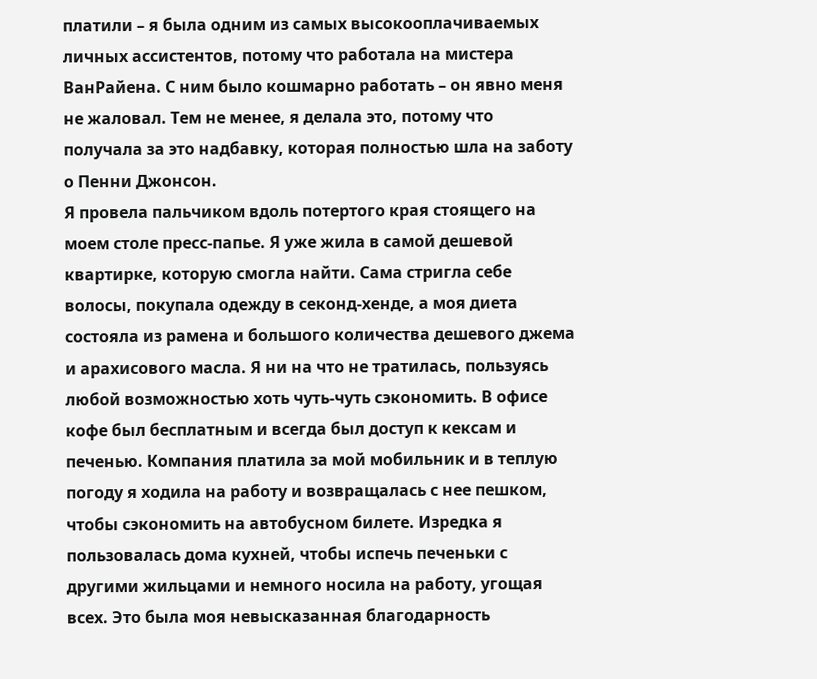платили – я была одним из самых высокооплачиваемых личных ассистентов, потому что работала на мистера ВанРайена. С ним было кошмарно работать – он явно меня не жаловал. Тем не менее, я делала это, потому что получала за это надбавку, которая полностью шла на заботу о Пенни Джонсон.
Я провела пальчиком вдоль потертого края стоящего на моем столе пресс-папье. Я уже жила в самой дешевой квартирке, которую смогла найти. Сама стригла себе волосы, покупала одежду в секонд-хенде, а моя диета состояла из рамена и большого количества дешевого джема и арахисового масла. Я ни на что не тратилась, пользуясь любой возможностью хоть чуть-чуть сэкономить. В офисе кофе был бесплатным и всегда был доступ к кексам и печенью. Компания платила за мой мобильник и в теплую погоду я ходила на работу и возвращалась с нее пешком, чтобы сэкономить на автобусном билете. Изредка я пользовалась дома кухней, чтобы испечь печеньки с другими жильцами и немного носила на работу, угощая всех. Это была моя невысказанная благодарность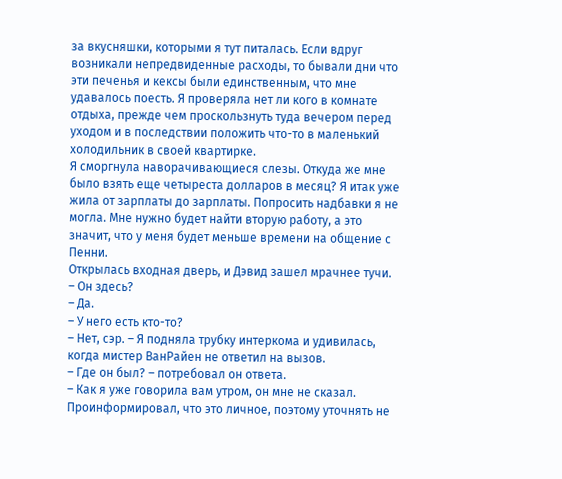за вкусняшки, которыми я тут питалась. Если вдруг возникали непредвиденные расходы, то бывали дни что эти печенья и кексы были единственным, что мне удавалось поесть. Я проверяла нет ли кого в комнате отдыха, прежде чем проскользнуть туда вечером перед уходом и в последствии положить что-то в маленький холодильник в своей квартирке.
Я сморгнула наворачивающиеся слезы. Откуда же мне было взять еще четыреста долларов в месяц? Я итак уже жила от зарплаты до зарплаты. Попросить надбавки я не могла. Мне нужно будет найти вторую работу, а это значит, что у меня будет меньше времени на общение с Пенни.
Открылась входная дверь, и Дэвид зашел мрачнее тучи.
– Он здесь?
– Да.
– У него есть кто-то?
– Нет, сэр. – Я подняла трубку интеркома и удивилась, когда мистер ВанРайен не ответил на вызов.
– Где он был? – потребовал он ответа.
– Как я уже говорила вам утром, он мне не сказал. Проинформировал, что это личное, поэтому уточнять не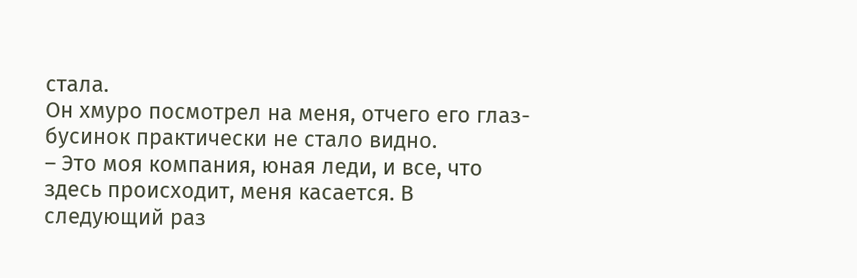стала.
Он хмуро посмотрел на меня, отчего его глаз-бусинок практически не стало видно.
– Это моя компания, юная леди, и все, что здесь происходит, меня касается. В следующий раз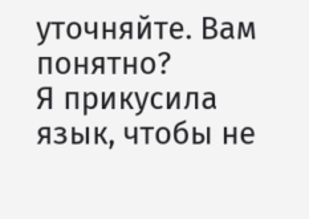уточняйте. Вам понятно?
Я прикусила язык, чтобы не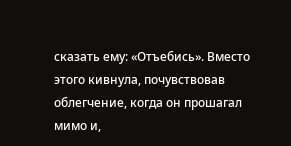сказать ему: «Отъебись». Вместо этого кивнула, почувствовав облегчение, когда он прошагал мимо и,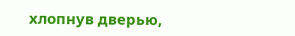хлопнув дверью,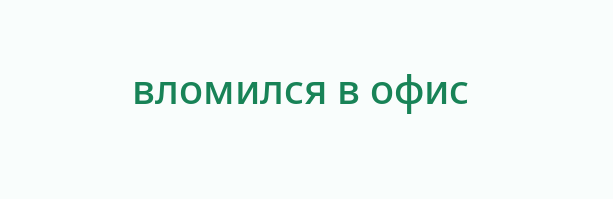вломился в офис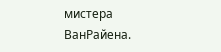мистера ВанРайена.